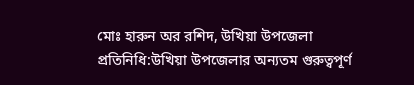মোঃ হারুন অর রশিদ, উখিয়া উপজেলা প্রতিনিধি:উখিয়া উপজেলার অন্যতম গুরুত্বপূর্ণ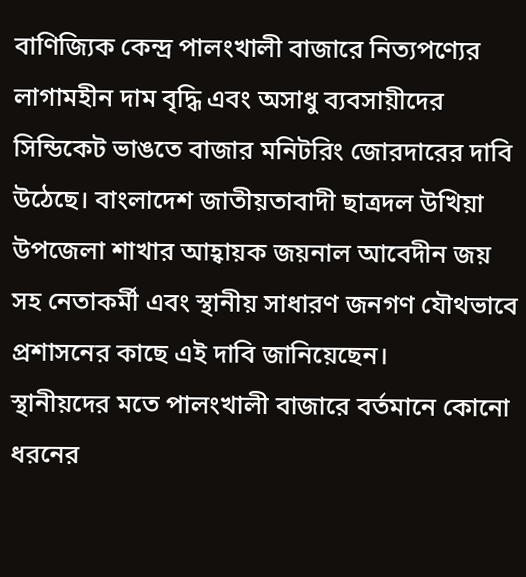বাণিজ্যিক কেন্দ্র পালংখালী বাজারে নিত্যপণ্যের লাগামহীন দাম বৃদ্ধি এবং অসাধু ব্যবসায়ীদের সিন্ডিকেট ভাঙতে বাজার মনিটরিং জোরদারের দাবি উঠেছে। বাংলাদেশ জাতীয়তাবাদী ছাত্রদল উখিয়া উপজেলা শাখার আহ্বায়ক জয়নাল আবেদীন জয় সহ নেতাকর্মী এবং স্থানীয় সাধারণ জনগণ যৌথভাবে প্রশাসনের কাছে এই দাবি জানিয়েছেন।
স্থানীয়দের মতে পালংখালী বাজারে বর্তমানে কোনো ধরনের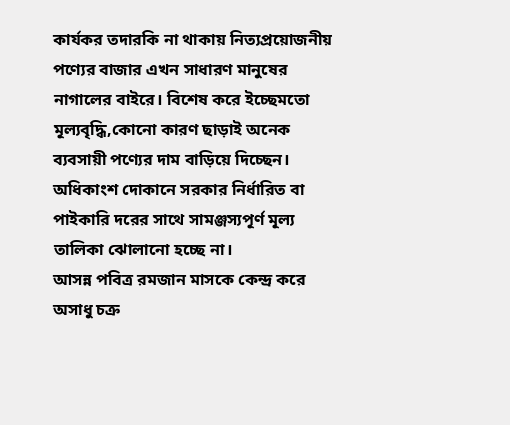কার্যকর তদারকি না থাকায় নিত্যপ্রয়োজনীয় পণ্যের বাজার এখন সাধারণ মানুষের নাগালের বাইরে। বিশেষ করে ইচ্ছেমতো মূল্যবৃদ্ধি,কোনো কারণ ছাড়াই অনেক ব্যবসায়ী পণ্যের দাম বাড়িয়ে দিচ্ছেন।
অধিকাংশ দোকানে সরকার নির্ধারিত বা পাইকারি দরের সাথে সামঞ্জস্যপূর্ণ মূল্য তালিকা ঝোলানো হচ্ছে না।
আসন্ন পবিত্র রমজান মাসকে কেন্দ্র করে অসাধু চক্র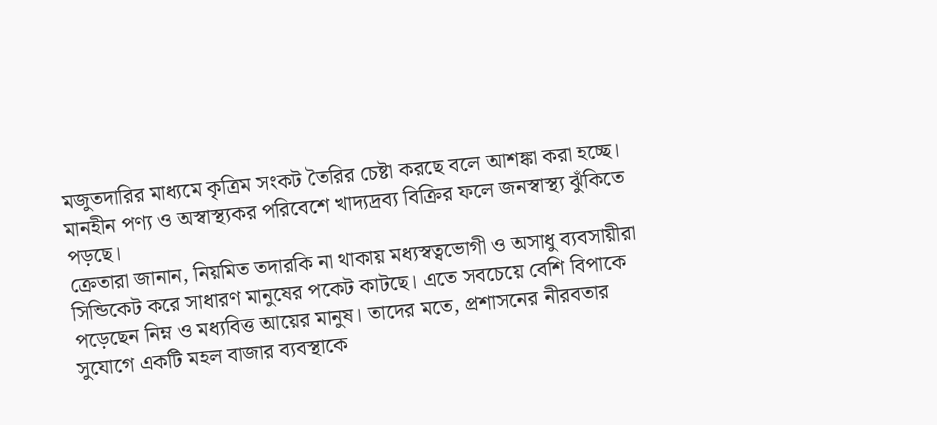মজুতদারির মাধ্যমে কৃত্রিম সংকট তৈরির চেষ্টা করছে বলে আশঙ্কা করা হচ্ছে।
মানহীন পণ্য ও অস্বাস্থ্যকর পরিবেশে খাদ্যদ্রব্য বিক্রির ফলে জনস্বাস্থ্য ঝুঁকিতে পড়ছে।
ক্রেতারা জানান, নিয়মিত তদারকি না থাকায় মধ্যস্বত্বভোগী ও অসাধু ব্যবসায়ীরা সিন্ডিকেট করে সাধারণ মানুষের পকেট কাটছে। এতে সবচেয়ে বেশি বিপাকে পড়েছেন নিম্ন ও মধ্যবিত্ত আয়ের মানুষ। তাদের মতে, প্রশাসনের নীরবতার সুযোগে একটি মহল বাজার ব্যবস্থাকে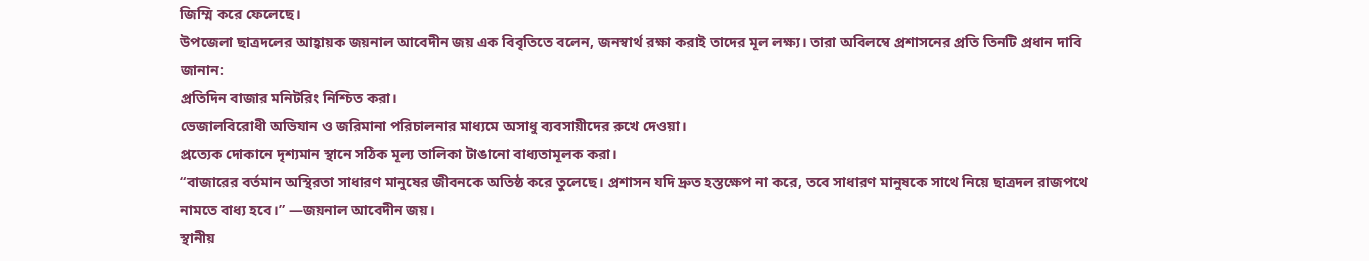জিম্মি করে ফেলেছে।
উপজেলা ছাত্রদলের আহ্বায়ক জয়নাল আবেদীন জয় এক বিবৃতিতে বলেন, জনস্বার্থ রক্ষা করাই তাদের মূল লক্ষ্য। তারা অবিলম্বে প্রশাসনের প্রতি তিনটি প্রধান দাবি জানান:
প্রতিদিন বাজার মনিটরিং নিশ্চিত করা।
ভেজালবিরোধী অভিযান ও জরিমানা পরিচালনার মাধ্যমে অসাধু ব্যবসায়ীদের রুখে দেওয়া।
প্রত্যেক দোকানে দৃশ্যমান স্থানে সঠিক মূল্য তালিকা টাঙানো বাধ্যতামূলক করা।
“বাজারের বর্তমান অস্থিরতা সাধারণ মানুষের জীবনকে অতিষ্ঠ করে তুলেছে। প্রশাসন যদি দ্রুত হস্তক্ষেপ না করে, তবে সাধারণ মানুষকে সাথে নিয়ে ছাত্রদল রাজপথে নামতে বাধ্য হবে।” —জয়নাল আবেদীন জয়।
স্থানীয়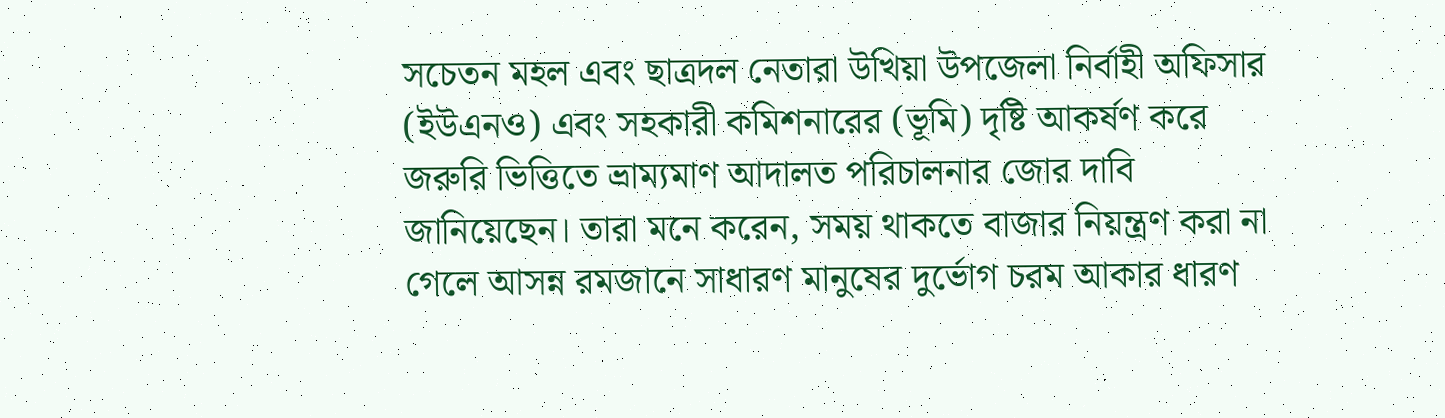সচেতন মহল এবং ছাত্রদল নেতারা উখিয়া উপজেলা নির্বাহী অফিসার (ইউএনও) এবং সহকারী কমিশনারের (ভূমি) দৃষ্টি আকর্ষণ করে জরুরি ভিত্তিতে ভ্রাম্যমাণ আদালত পরিচালনার জোর দাবি জানিয়েছেন। তারা মনে করেন, সময় থাকতে বাজার নিয়ন্ত্রণ করা না গেলে আসন্ন রমজানে সাধারণ মানুষের দুর্ভোগ চরম আকার ধারণ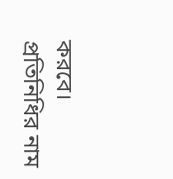করবে।
প্রতিনিধির নাম